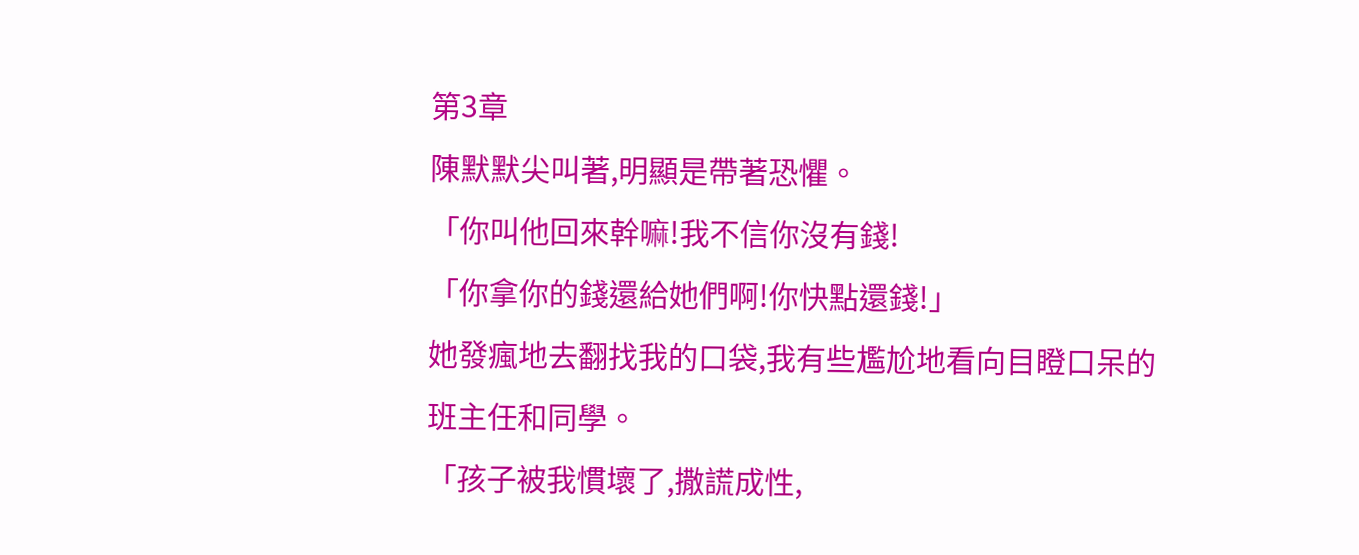第3章
陳默默尖叫著,明顯是帶著恐懼。
「你叫他回來幹嘛!我不信你沒有錢!
「你拿你的錢還給她們啊!你快點還錢!」
她發瘋地去翻找我的口袋,我有些尷尬地看向目瞪口呆的班主任和同學。
「孩子被我慣壞了,撒謊成性,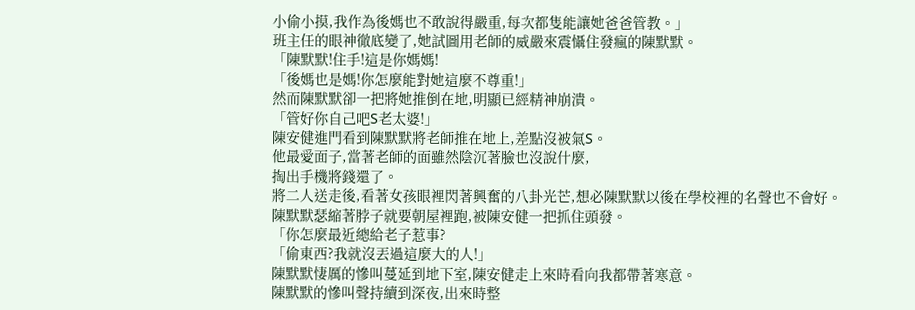小偷小摸,我作為後媽也不敢說得嚴重,每次都隻能讓她爸爸管教。」
班主任的眼神徹底變了,她試圖用老師的威嚴來震懾住發瘋的陳默默。
「陳默默!住手!這是你媽媽!
「後媽也是媽!你怎麼能對她這麼不尊重!」
然而陳默默卻一把將她推倒在地,明顯已經精神崩潰。
「管好你自己吧S老太婆!」
陳安健進門看到陳默默將老師推在地上,差點沒被氣S。
他最愛面子,當著老師的面雖然陰沉著臉也沒說什麼,
掏出手機將錢還了。
將二人送走後,看著女孩眼裡閃著興奮的八卦光芒,想必陳默默以後在學校裡的名聲也不會好。
陳默默瑟縮著脖子就要朝屋裡跑,被陳安健一把抓住頭發。
「你怎麼最近總給老子惹事?
「偷東西?我就沒丟過這麼大的人!」
陳默默悽厲的慘叫蔓延到地下室,陳安健走上來時看向我都帶著寒意。
陳默默的慘叫聲持續到深夜,出來時整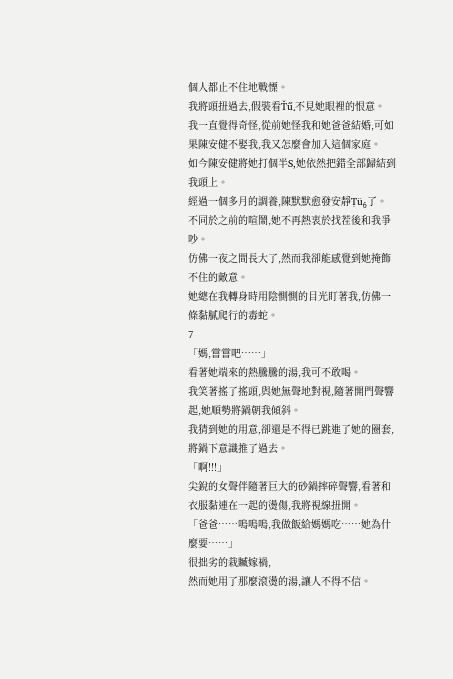個人都止不住地戰慄。
我將頭扭過去,假裝看Ťű₊不見她眼裡的恨意。
我一直覺得奇怪,從前她怪我和她爸爸結婚,可如果陳安健不娶我,我又怎麼會加入這個家庭。
如今陳安健將她打個半S,她依然把錯全部歸結到我頭上。
經過一個多月的調養,陳默默愈發安靜Ṭü₆了。
不同於之前的喧鬧,她不再熱衷於找茬後和我爭吵。
仿佛一夜之間長大了,然而我卻能感覺到她掩飾不住的敵意。
她總在我轉身時用陰惻惻的目光盯著我,仿佛一條黏膩爬行的毒蛇。
7
「媽,嘗嘗吧……」
看著她端來的熱騰騰的湯,我可不敢喝。
我笑著搖了搖頭,與她無聲地對視,隨著開門聲響起,她順勢將鍋朝我傾斜。
我猜到她的用意,卻還是不得已跳進了她的圈套,將鍋下意識推了過去。
「啊!!!」
尖銳的女聲伴隨著巨大的砂鍋摔碎聲響,看著和衣服黏連在一起的燙傷,我將視線扭開。
「爸爸……嗚嗚嗚,我做飯給媽媽吃……她為什麼要……」
很拙劣的栽贓嫁禍,
然而她用了那麼滾燙的湯,讓人不得不信。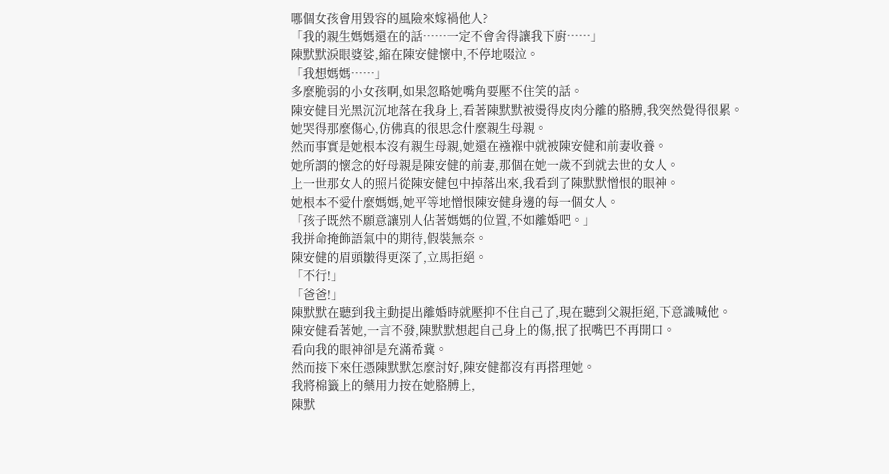哪個女孩會用毀容的風險來嫁禍他人?
「我的親生媽媽還在的話……一定不會舍得讓我下廚……」
陳默默淚眼婆娑,縮在陳安健懷中,不停地啜泣。
「我想媽媽……」
多麼脆弱的小女孩啊,如果忽略她嘴角要壓不住笑的話。
陳安健目光黑沉沉地落在我身上,看著陳默默被燙得皮肉分離的胳膊,我突然覺得很累。
她哭得那麼傷心,仿佛真的很思念什麼親生母親。
然而事實是她根本沒有親生母親,她還在襁褓中就被陳安健和前妻收養。
她所謂的懷念的好母親是陳安健的前妻,那個在她一歲不到就去世的女人。
上一世那女人的照片從陳安健包中掉落出來,我看到了陳默默憎恨的眼神。
她根本不愛什麼媽媽,她平等地憎恨陳安健身邊的每一個女人。
「孩子既然不願意讓別人佔著媽媽的位置,不如離婚吧。」
我拼命掩飾語氣中的期待,假裝無奈。
陳安健的眉頭皺得更深了,立馬拒絕。
「不行!」
「爸爸!」
陳默默在聽到我主動提出離婚時就壓抑不住自己了,現在聽到父親拒絕,下意識喊他。
陳安健看著她,一言不發,陳默默想起自己身上的傷,抿了抿嘴巴不再開口。
看向我的眼神卻是充滿希冀。
然而接下來任憑陳默默怎麼討好,陳安健都沒有再搭理她。
我將棉籤上的藥用力按在她胳膊上,
陳默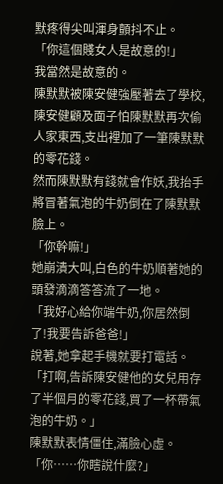默疼得尖叫渾身顫抖不止。
「你這個賤女人是故意的!」
我當然是故意的。
陳默默被陳安健強壓著去了學校,陳安健顧及面子怕陳默默再次偷人家東西,支出裡加了一筆陳默默的零花錢。
然而陳默默有錢就會作妖,我抬手將冒著氣泡的牛奶倒在了陳默默臉上。
「你幹嘛!」
她崩潰大叫,白色的牛奶順著她的頭發滴滴答答流了一地。
「我好心給你端牛奶,你居然倒了!我要告訴爸爸!」
說著,她拿起手機就要打電話。
「打啊,告訴陳安健他的女兒用存了半個月的零花錢,買了一杯帶氣泡的牛奶。」
陳默默表情僵住,滿臉心虛。
「你……你瞎說什麼?」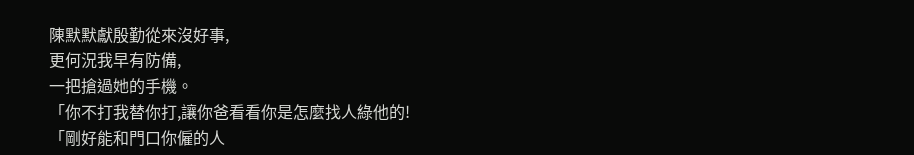陳默默獻殷勤從來沒好事,
更何況我早有防備,
一把搶過她的手機。
「你不打我替你打,讓你爸看看你是怎麼找人綠他的!
「剛好能和門口你僱的人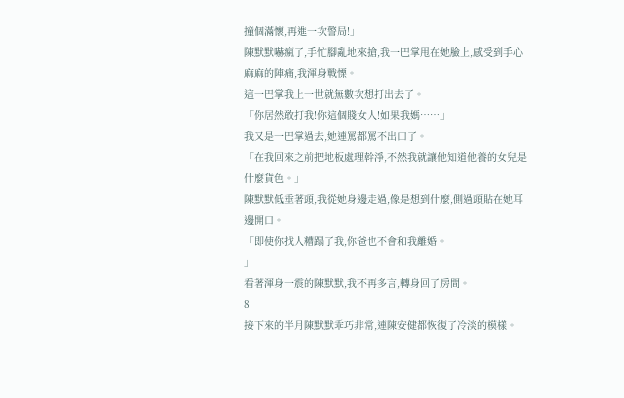撞個滿懷,再進一次警局!」
陳默默嚇瘋了,手忙腳亂地來搶,我一巴掌甩在她臉上,感受到手心麻麻的陣痛,我渾身戰慄。
這一巴掌我上一世就無數次想打出去了。
「你居然敢打我!你這個賤女人!如果我媽……」
我又是一巴掌過去,她連罵都罵不出口了。
「在我回來之前把地板處理幹淨,不然我就讓他知道他養的女兒是什麼貨色。」
陳默默低垂著頭,我從她身邊走過,像是想到什麼,側過頭貼在她耳邊開口。
「即使你找人糟蹋了我,你爸也不會和我離婚。
」
看著渾身一震的陳默默,我不再多言,轉身回了房間。
8
接下來的半月陳默默乖巧非常,連陳安健都恢復了冷淡的模樣。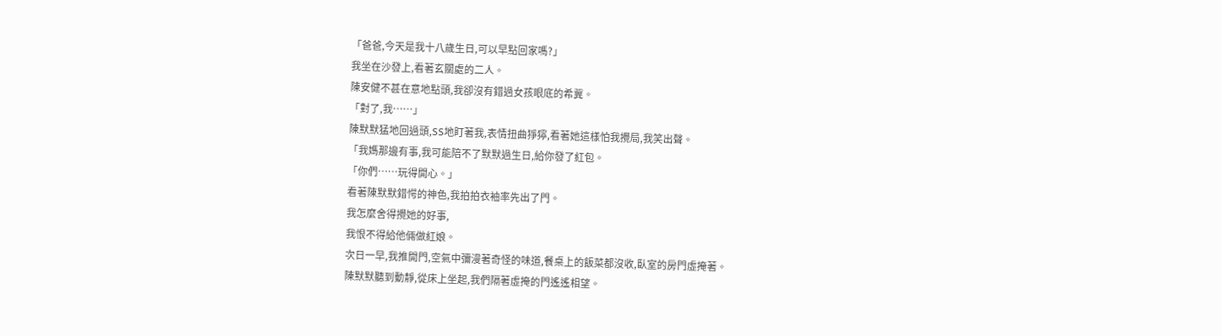「爸爸,今天是我十八歲生日,可以早點回家嗎?」
我坐在沙發上,看著玄關處的二人。
陳安健不甚在意地點頭,我卻沒有錯過女孩眼底的希冀。
「對了,我……」
陳默默猛地回過頭,SS地盯著我,表情扭曲猙獰,看著她這樣怕我攪局,我笑出聲。
「我媽那邊有事,我可能陪不了默默過生日,給你發了紅包。
「你們……玩得開心。」
看著陳默默錯愕的神色,我拍拍衣袖率先出了門。
我怎麼舍得攪她的好事,
我恨不得給他倆做紅娘。
次日一早,我推開門,空氣中彌漫著奇怪的味道,餐桌上的飯菜都沒收,臥室的房門虛掩著。
陳默默聽到動靜,從床上坐起,我們隔著虛掩的門遙遙相望。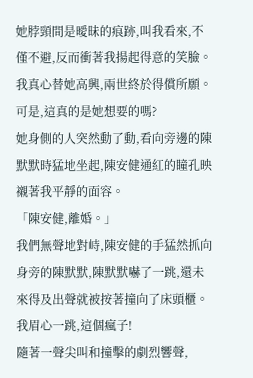她脖頸間是曖昧的痕跡,叫我看來,不僅不避,反而衝著我揚起得意的笑臉。
我真心替她高興,兩世終於得償所願。
可是,這真的是她想要的嗎?
她身側的人突然動了動,看向旁邊的陳默默時猛地坐起,陳安健通紅的瞳孔映襯著我平靜的面容。
「陳安健,離婚。」
我們無聲地對峙,陳安健的手猛然抓向身旁的陳默默,陳默默嚇了一跳,還未來得及出聲就被按著撞向了床頭櫃。
我眉心一跳,這個瘋子!
隨著一聲尖叫和撞擊的劇烈響聲,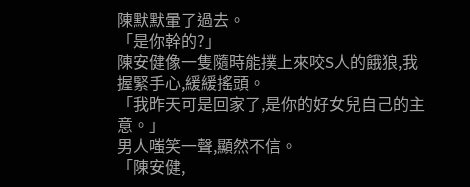陳默默暈了過去。
「是你幹的?」
陳安健像一隻隨時能撲上來咬S人的餓狼,我握緊手心,緩緩搖頭。
「我昨天可是回家了,是你的好女兒自己的主意。」
男人嗤笑一聲,顯然不信。
「陳安健,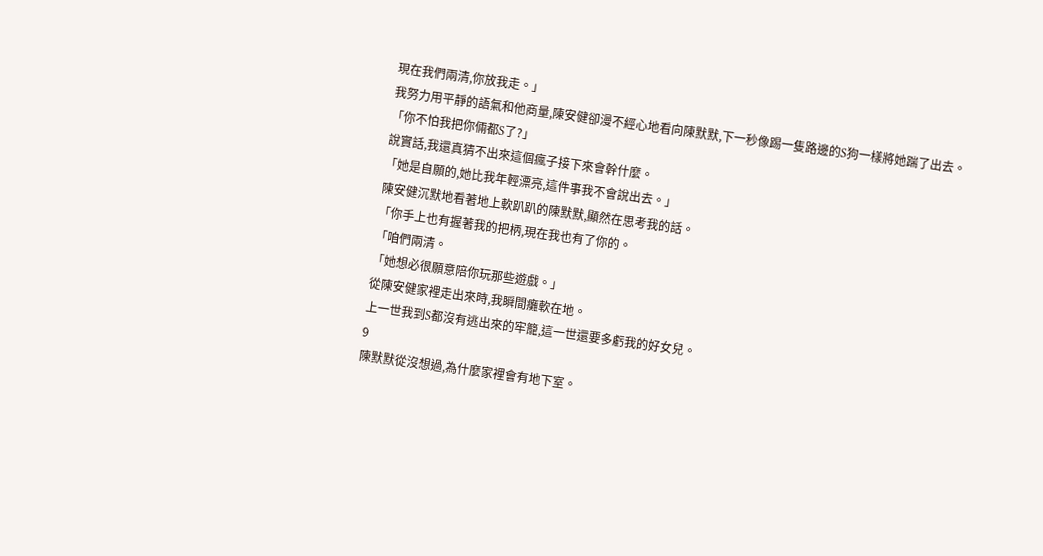現在我們兩清,你放我走。」
我努力用平靜的語氣和他商量,陳安健卻漫不經心地看向陳默默,下一秒像踢一隻路邊的S狗一樣將她踹了出去。
「你不怕我把你倆都S了?」
說實話,我還真猜不出來這個瘋子接下來會幹什麼。
「她是自願的,她比我年輕漂亮,這件事我不會說出去。」
陳安健沉默地看著地上軟趴趴的陳默默,顯然在思考我的話。
「你手上也有握著我的把柄,現在我也有了你的。
「咱們兩清。
「她想必很願意陪你玩那些遊戲。」
從陳安健家裡走出來時,我瞬間癱軟在地。
上一世我到S都沒有逃出來的牢籠,這一世還要多虧我的好女兒。
9
陳默默從沒想過,為什麼家裡會有地下室。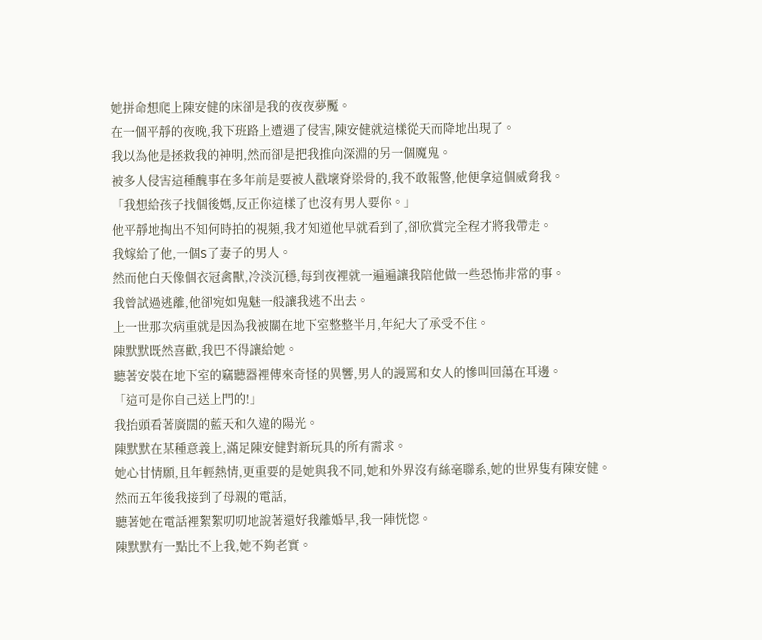她拼命想爬上陳安健的床卻是我的夜夜夢魘。
在一個平靜的夜晚,我下班路上遭遇了侵害,陳安健就這樣從天而降地出現了。
我以為他是拯救我的神明,然而卻是把我推向深淵的另一個魔鬼。
被多人侵害這種醜事在多年前是要被人戳壞脊梁骨的,我不敢報警,他便拿這個威脅我。
「我想給孩子找個後媽,反正你這樣了也沒有男人要你。」
他平靜地掏出不知何時拍的視頻,我才知道他早就看到了,卻欣賞完全程才將我帶走。
我嫁給了他,一個S了妻子的男人。
然而他白天像個衣冠禽獸,冷淡沉穩,每到夜裡就一遍遍讓我陪他做一些恐怖非常的事。
我曾試過逃離,他卻宛如鬼魅一般讓我逃不出去。
上一世那次病重就是因為我被關在地下室整整半月,年紀大了承受不住。
陳默默既然喜歡,我巴不得讓給她。
聽著安裝在地下室的竊聽器裡傳來奇怪的異響,男人的謾罵和女人的慘叫回蕩在耳邊。
「這可是你自己送上門的!」
我抬頭看著廣闊的藍天和久違的陽光。
陳默默在某種意義上,滿足陳安健對新玩具的所有需求。
她心甘情願,且年輕熱情,更重要的是她與我不同,她和外界沒有絲毫聯系,她的世界隻有陳安健。
然而五年後我接到了母親的電話,
聽著她在電話裡絮絮叨叨地說著還好我離婚早,我一陣恍惚。
陳默默有一點比不上我,她不夠老實。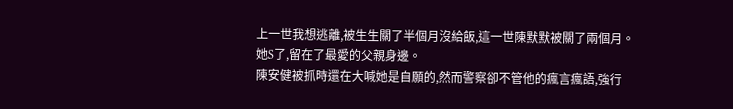上一世我想逃離,被生生關了半個月沒給飯,這一世陳默默被關了兩個月。
她S了,留在了最愛的父親身邊。
陳安健被抓時還在大喊她是自願的,然而警察卻不管他的瘋言瘋語,強行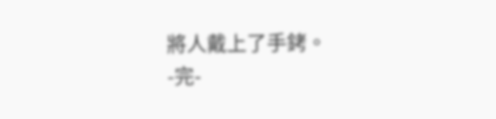將人戴上了手銬。
-完-